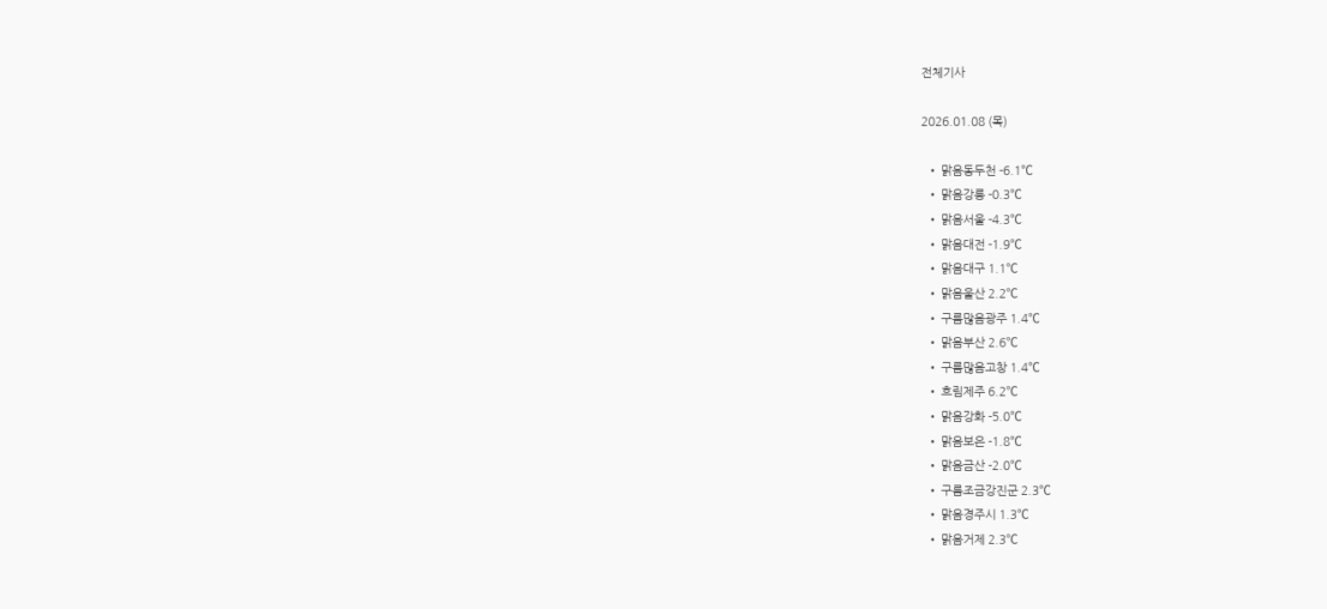전체기사

2026.01.08 (목)

  • 맑음동두천 -6.1℃
  • 맑음강릉 -0.3℃
  • 맑음서울 -4.3℃
  • 맑음대전 -1.9℃
  • 맑음대구 1.1℃
  • 맑음울산 2.2℃
  • 구름많음광주 1.4℃
  • 맑음부산 2.6℃
  • 구름많음고창 1.4℃
  • 흐림제주 6.2℃
  • 맑음강화 -5.0℃
  • 맑음보은 -1.8℃
  • 맑음금산 -2.0℃
  • 구름조금강진군 2.3℃
  • 맑음경주시 1.3℃
  • 맑음거제 2.3℃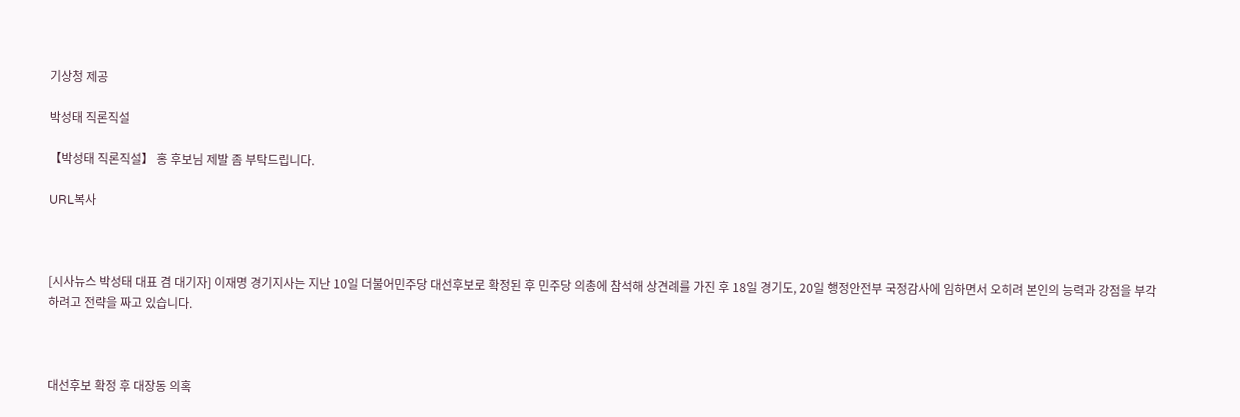기상청 제공

박성태 직론직설

【박성태 직론직설】 홍 후보님 제발 좀 부탁드립니다.

URL복사



[시사뉴스 박성태 대표 겸 대기자] 이재명 경기지사는 지난 10일 더불어민주당 대선후보로 확정된 후 민주당 의총에 참석해 상견례를 가진 후 18일 경기도, 20일 행정안전부 국정감사에 임하면서 오히려 본인의 능력과 강점을 부각하려고 전략을 짜고 있습니다.



대선후보 확정 후 대장동 의혹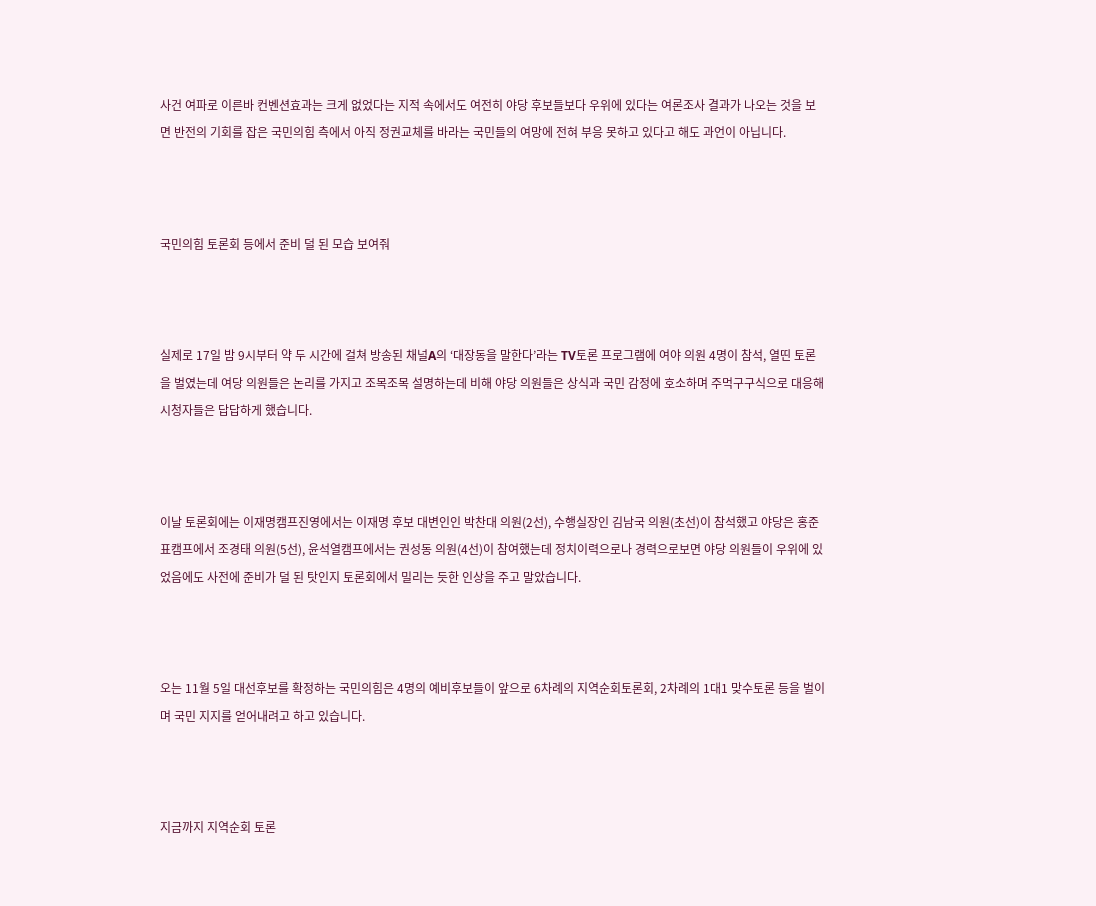사건 여파로 이른바 컨벤션효과는 크게 없었다는 지적 속에서도 여전히 야당 후보들보다 우위에 있다는 여론조사 결과가 나오는 것을 보면 반전의 기회를 잡은 국민의힘 측에서 아직 정권교체를 바라는 국민들의 여망에 전혀 부응 못하고 있다고 해도 과언이 아닙니다.



국민의힘 토론회 등에서 준비 덜 된 모습 보여줘



실제로 17일 밤 9시부터 약 두 시간에 걸쳐 방송된 채널A의 ‘대장동을 말한다’라는 TV토론 프로그램에 여야 의원 4명이 참석, 열띤 토론을 벌였는데 여당 의원들은 논리를 가지고 조목조목 설명하는데 비해 야당 의원들은 상식과 국민 감정에 호소하며 주먹구구식으로 대응해 시청자들은 답답하게 했습니다.



이날 토론회에는 이재명캠프진영에서는 이재명 후보 대변인인 박찬대 의원(2선), 수행실장인 김남국 의원(초선)이 참석했고 야당은 홍준표캠프에서 조경태 의원(5선), 윤석열캠프에서는 권성동 의원(4선)이 참여했는데 정치이력으로나 경력으로보면 야당 의원들이 우위에 있었음에도 사전에 준비가 덜 된 탓인지 토론회에서 밀리는 듯한 인상을 주고 말았습니다.



오는 11월 5일 대선후보를 확정하는 국민의힘은 4명의 예비후보들이 앞으로 6차례의 지역순회토론회, 2차례의 1대1 맞수토론 등을 벌이며 국민 지지를 얻어내려고 하고 있습니다.



지금까지 지역순회 토론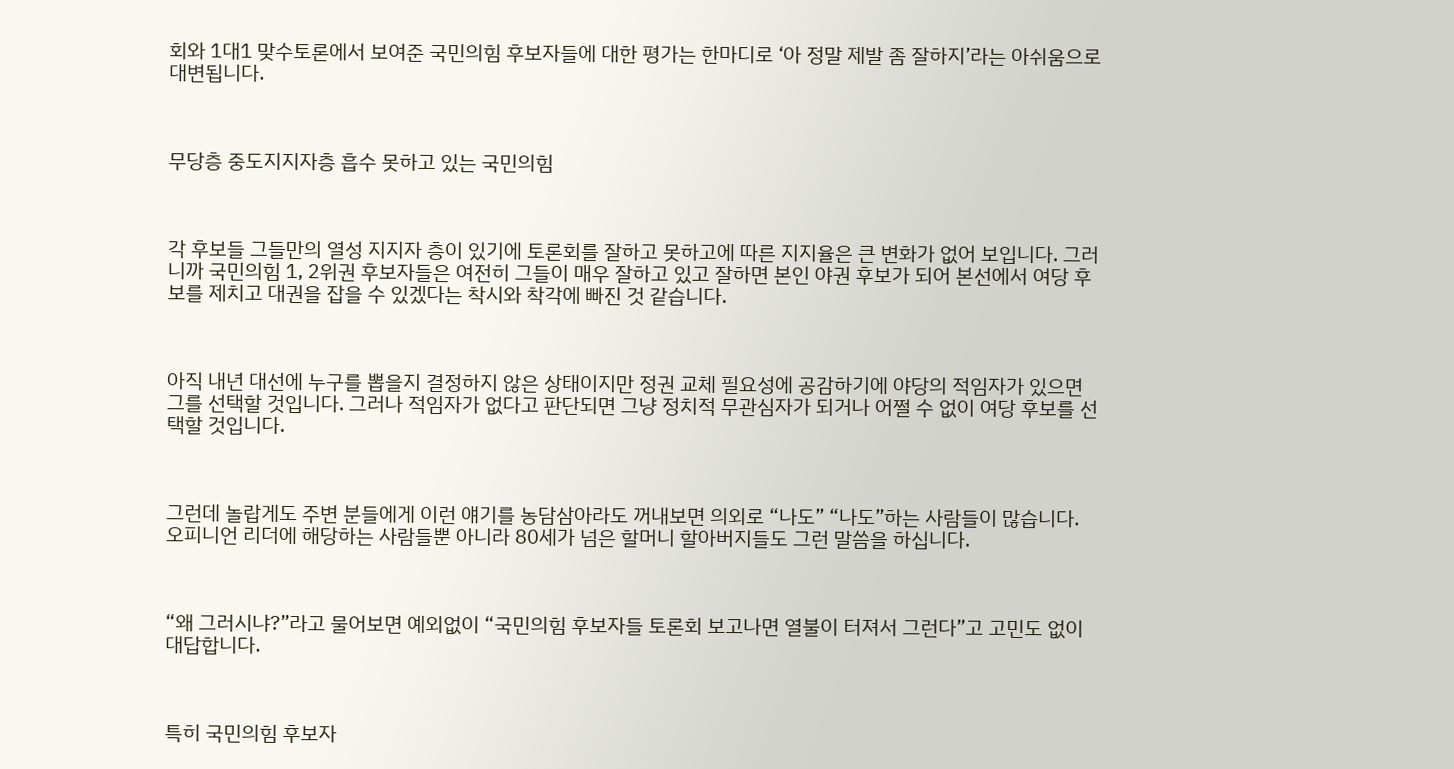회와 1대1 맞수토론에서 보여준 국민의힘 후보자들에 대한 평가는 한마디로 ‘아 정말 제발 좀 잘하지’라는 아쉬움으로 대변됩니다.



무당층 중도지지자층 흡수 못하고 있는 국민의힘



각 후보들 그들만의 열성 지지자 층이 있기에 토론회를 잘하고 못하고에 따른 지지율은 큰 변화가 없어 보입니다. 그러니까 국민의힘 1, 2위권 후보자들은 여전히 그들이 매우 잘하고 있고 잘하면 본인 야권 후보가 되어 본선에서 여당 후보를 제치고 대권을 잡을 수 있겠다는 착시와 착각에 빠진 것 같습니다.



아직 내년 대선에 누구를 뽑을지 결정하지 않은 상태이지만 정권 교체 필요성에 공감하기에 야당의 적임자가 있으면 그를 선택할 것입니다. 그러나 적임자가 없다고 판단되면 그냥 정치적 무관심자가 되거나 어쩔 수 없이 여당 후보를 선택할 것입니다.



그런데 놀랍게도 주변 분들에게 이런 얘기를 농담삼아라도 꺼내보면 의외로 “나도” “나도”하는 사람들이 많습니다. 오피니언 리더에 해당하는 사람들뿐 아니라 80세가 넘은 할머니 할아버지들도 그런 말씀을 하십니다.



“왜 그러시냐?”라고 물어보면 예외없이 “국민의힘 후보자들 토론회 보고나면 열불이 터져서 그런다”고 고민도 없이 대답합니다.



특히 국민의힘 후보자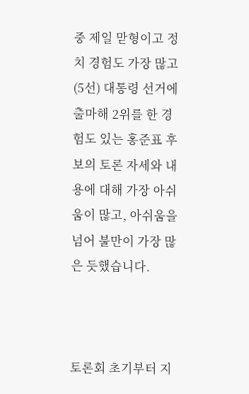중 제일 맏형이고 정치 경험도 가장 많고(5선) 대통령 선거에 출마해 2위를 한 경험도 있는 홍준표 후보의 토론 자세와 내용에 대해 가장 아쉬움이 많고, 아쉬움을 넘어 불만이 가장 많은 듯했습니다.



토론회 초기부터 지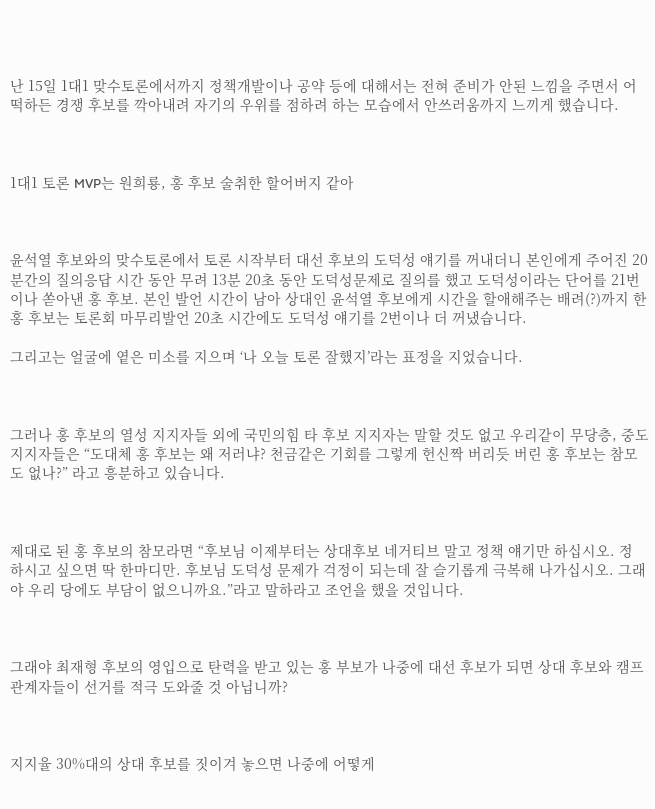난 15일 1대1 맞수토론에서까지 정책개발이나 공약 등에 대해서는 전혀 준비가 안된 느낌을 주면서 어떡하든 경쟁 후보를 깍아내려 자기의 우위를 점하려 하는 모습에서 안쓰러움까지 느끼게 했습니다.



1대1 토론 MVP는 원희룡, 홍 후보 술취한 할어버지 같아



윤석열 후보와의 맞수토론에서 토론 시작부터 대선 후보의 도덕성 얘기를 꺼내더니 본인에게 주어진 20분간의 질의응답 시간 동안 무려 13분 20초 동안 도덕성문제로 질의를 했고 도덕성이라는 단어를 21번이나 쏟아낸 홍 후보. 본인 발언 시간이 남아 상대인 윤석열 후보에게 시간을 할애해주는 배려(?)까지 한 홍 후보는 토론회 마무리발언 20초 시간에도 도덕성 얘기를 2번이나 더 꺼냈습니다.

그리고는 얼굴에 옅은 미소를 지으며 ‘나 오늘 토론 잘했지’라는 표정을 지었습니다.



그러나 홍 후보의 열성 지지자들 외에 국민의힘 타 후보 지지자는 말할 것도 없고 우리같이 무당층, 중도 지지자들은 “도대체 홍 후보는 왜 저러냐? 천금같은 기회를 그렇게 헌신짝 버리듯 버린 홍 후보는 참모도 없나?” 라고 흥분하고 있습니다.



제대로 된 홍 후보의 참모라면 “후보님 이제부터는 상대후보 네거티브 말고 정책 얘기만 하십시오. 정 하시고 싶으면 딱 한마디만. 후보님 도덕성 문제가 걱정이 되는데 잘 슬기롭게 극복해 나가십시오. 그래야 우리 당에도 부담이 없으니까요.”라고 말하라고 조언을 했을 것입니다.



그래야 최재형 후보의 영입으로 탄력을 받고 있는 홍 부보가 나중에 대선 후보가 되면 상대 후보와 캠프 관계자들이 선거를 적극 도와줄 것 아닙니까?



지지율 30%대의 상대 후보를 짓이겨 놓으면 나중에 어떻게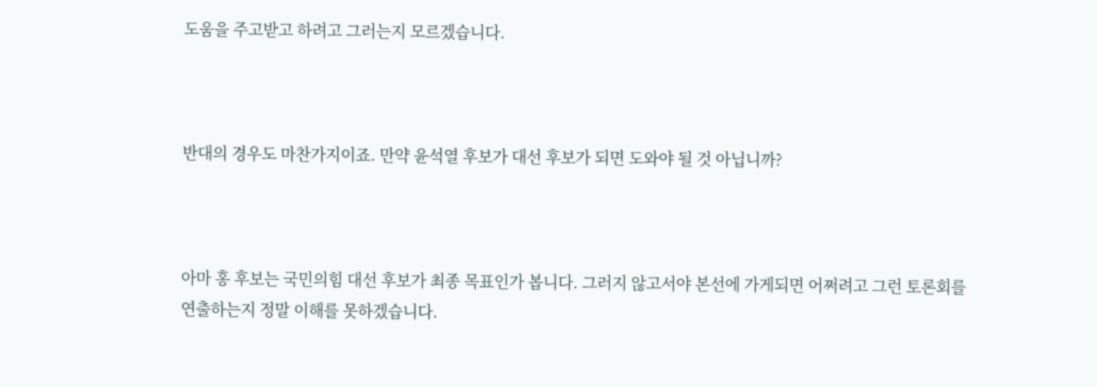도움을 주고받고 하려고 그러는지 모르겠습니다.



반대의 경우도 마찬가지이죠. 만약 윤석열 후보가 대선 후보가 되면 도와야 될 것 아닙니까?



아마 홍 후보는 국민의힘 대선 후보가 최종 목표인가 봅니다. 그러지 않고서야 본선에 가게되면 어쩌려고 그런 토론회를 연출하는지 정말 이해를 못하겠습니다.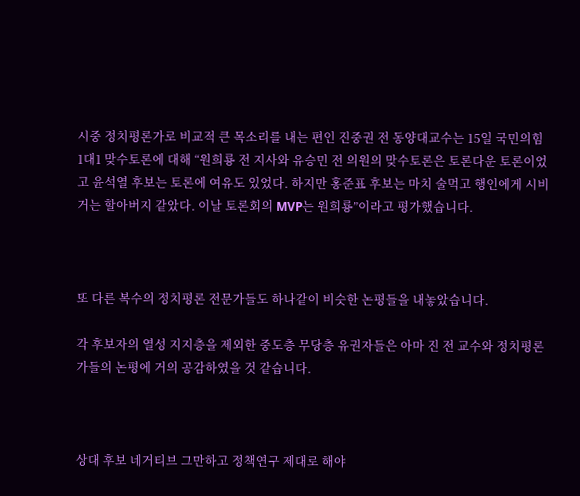시중 정치평론가로 비교적 큰 목소리를 내는 편인 진중권 전 동양대교수는 15일 국민의힘 1대1 맞수토론에 대해 “원희룡 전 지사와 유승민 전 의원의 맞수토론은 토론다운 토론이었고 윤석열 후보는 토론에 여유도 있었다. 하지만 홍준표 후보는 마치 술먹고 행인에게 시비 거는 할아버지 같았다. 이날 토론회의 MVP는 원희룡”이라고 평가했습니다.



또 다른 복수의 정치평론 전문가들도 하나같이 비슷한 논평들을 내놓았습니다.

각 후보자의 열성 지지층을 제외한 중도층 무당층 유권자들은 아마 진 전 교수와 정치평론가들의 논평에 거의 공감하였을 것 같습니다.



상대 후보 네거티브 그만하고 정책연구 제대로 해야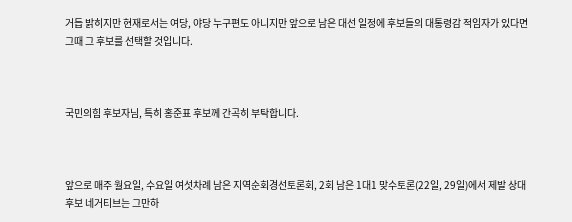거듭 밝히지만 현재로서는 여당, 야당 누구편도 아니지만 앞으로 남은 대선 일정에 후보들의 대통령감 적임자가 있다면 그때 그 후보를 선택할 것입니다.



국민의힘 후보자님, 특히 홍준표 후보께 간곡히 부탁합니다.



앞으로 매주 월요일, 수요일 여섯차례 남은 지역순회경선토론회, 2회 남은 1대1 맞수토론(22일, 29일)에서 제발 상대 후보 네거티브는 그만하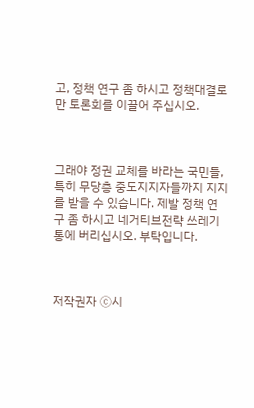고, 정책 연구 좀 하시고 정책대결로만 토론회를 이끌어 주십시오.



그래야 정권 교체를 바라는 국민들, 특히 무당층 중도지지자들까지 지지를 받을 수 있습니다. 제발 정책 연구 좀 하시고 네거티브전략 쓰레기통에 버리십시오. 부탁입니다.



저작권자 Ⓒ시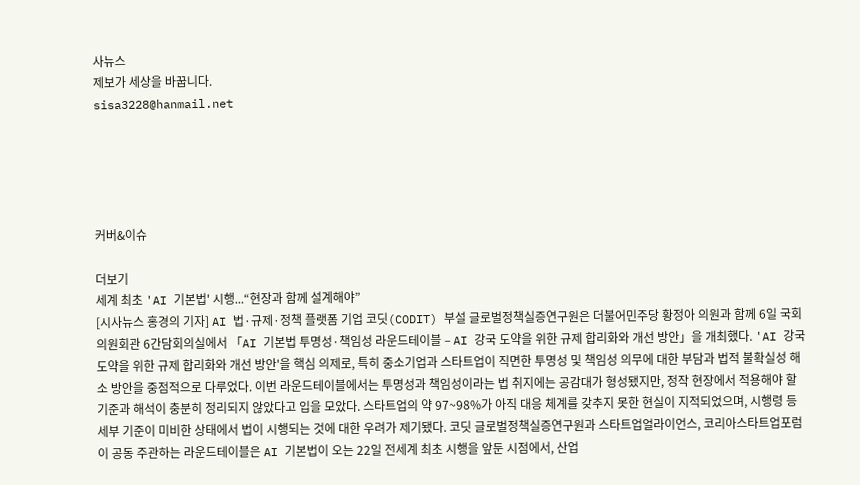사뉴스
제보가 세상을 바꿉니다.
sisa3228@hanmail.net





커버&이슈

더보기
세계 최초 'AI 기본법' 시행...“현장과 함께 설계해야”
[시사뉴스 홍경의 기자] AI 법·규제·정책 플랫폼 기업 코딧(CODIT) 부설 글로벌정책실증연구원은 더불어민주당 황정아 의원과 함께 6일 국회의원회관 6간담회의실에서 「AI 기본법 투명성·책임성 라운드테이블 – AI 강국 도약을 위한 규제 합리화와 개선 방안」을 개최했다. 'AI 강국 도약을 위한 규제 합리화와 개선 방안'을 핵심 의제로, 특히 중소기업과 스타트업이 직면한 투명성 및 책임성 의무에 대한 부담과 법적 불확실성 해소 방안을 중점적으로 다루었다. 이번 라운드테이블에서는 투명성과 책임성이라는 법 취지에는 공감대가 형성됐지만, 정작 현장에서 적용해야 할 기준과 해석이 충분히 정리되지 않았다고 입을 모았다. 스타트업의 약 97~98%가 아직 대응 체계를 갖추지 못한 현실이 지적되었으며, 시행령 등 세부 기준이 미비한 상태에서 법이 시행되는 것에 대한 우려가 제기됐다. 코딧 글로벌정책실증연구원과 스타트업얼라이언스, 코리아스타트업포럼이 공동 주관하는 라운드테이블은 AI 기본법이 오는 22일 전세계 최초 시행을 앞둔 시점에서, 산업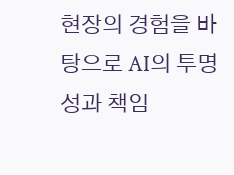현장의 경험을 바탕으로 AI의 투명성과 책임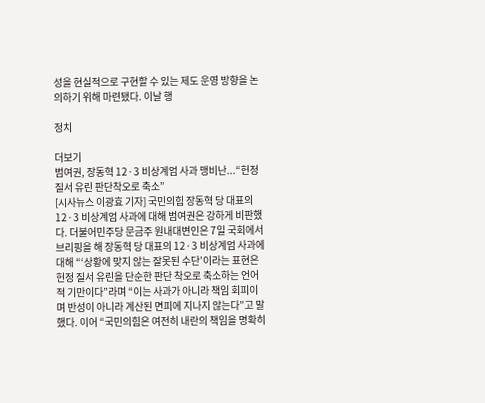성을 현실적으로 구현할 수 있는 제도 운영 방향을 논의하기 위해 마련됐다. 이날 행

정치

더보기
범여권, 장동혁 12·3 비상계엄 사과 맹비난...“헌정질서 유린 판단착오로 축소”
[시사뉴스 이광효 기자] 국민의힘 장동혁 당 대표의 12·3 비상계엄 사과에 대해 범여권은 강하게 비판했다. 더불어민주당 문금주 원내대변인은 7일 국회에서 브리핑을 해 장동혁 당 대표의 12·3 비상계엄 사과에 대해 “‘상황에 맞지 않는 잘못된 수단’이라는 표현은 헌정 질서 유린을 단순한 판단 착오로 축소하는 언어적 기만이다”라며 “이는 사과가 아니라 책임 회피이며 반성이 아니라 계산된 면피에 지나지 않는다”고 말했다. 이어 “국민의힘은 여전히 내란의 책임을 명확히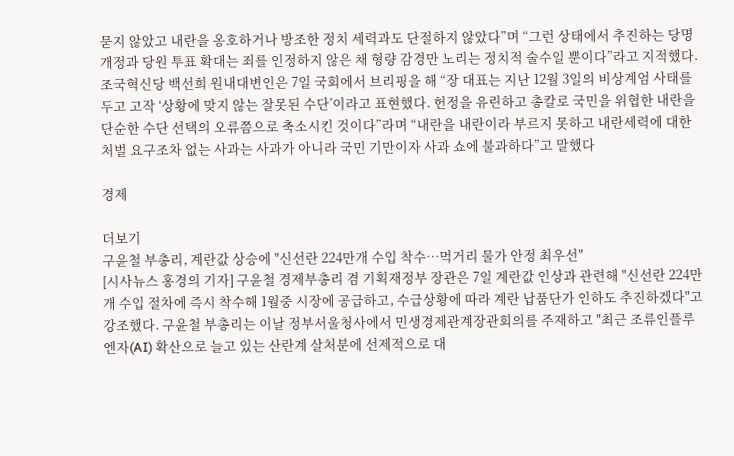묻지 않았고 내란을 옹호하거나 방조한 정치 세력과도 단절하지 않았다”며 “그런 상태에서 추진하는 당명 개정과 당원 투표 확대는 죄를 인정하지 않은 채 형량 감경만 노리는 정치적 술수일 뿐이다”라고 지적했다. 조국혁신당 백선희 원내대변인은 7일 국회에서 브리핑을 해 “장 대표는 지난 12월 3일의 비상계엄 사태를 두고 고작 ‘상황에 맞지 않는 잘못된 수단’이라고 표현했다. 헌정을 유린하고 총칼로 국민을 위협한 내란을 단순한 수단 선택의 오류쯤으로 축소시킨 것이다”라며 “내란을 내란이라 부르지 못하고 내란세력에 대한 처벌 요구조차 없는 사과는 사과가 아니라 국민 기만이자 사과 쇼에 불과하다”고 말했다

경제

더보기
구윤철 부총리, 계란값 상승에 "신선란 224만개 수입 착수…먹거리 물가 안정 최우선"
[시사뉴스 홍경의 기자] 구윤철 경제부총리 겸 기획재정부 장관은 7일 계란값 인상과 관련해 "신선란 224만개 수입 절차에 즉시 착수해 1월중 시장에 공급하고, 수급상황에 따라 계란 납품단가 인하도 추진하겠다"고 강조했다. 구윤철 부총리는 이날 정부서울청사에서 민생경제관계장관회의를 주재하고 "최근 조류인플루엔자(AI) 확산으로 늘고 있는 산란계 살처분에 선제적으로 대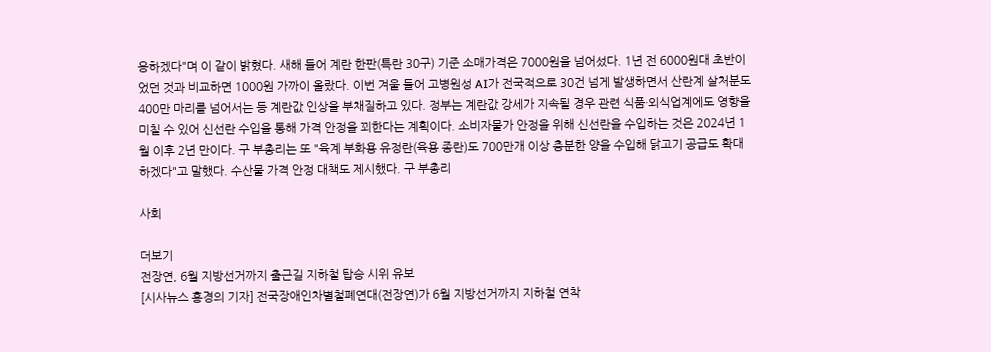응하겠다"며 이 같이 밝혔다. 새해 들어 계란 한판(특란 30구) 기준 소매가격은 7000원을 넘어섰다. 1년 전 6000원대 초반이었던 것과 비교하면 1000원 가까이 올랐다. 이번 겨울 들어 고병원성 AI가 전국적으로 30건 넘게 발생하면서 산란계 살처분도 400만 마리를 넘어서는 등 계란값 인상을 부채질하고 있다. 정부는 계란값 강세가 지속될 경우 관련 식품·외식업계에도 영향을 미칠 수 있어 신선란 수입을 통해 가격 안정을 꾀한다는 계획이다. 소비자물가 안정을 위해 신선란을 수입하는 것은 2024년 1월 이후 2년 만이다. 구 부총리는 또 "육계 부화용 유정란(육용 종란)도 700만개 이상 충분한 양을 수입해 닭고기 공급도 확대하겠다"고 말했다. 수산물 가격 안정 대책도 제시했다. 구 부총리

사회

더보기
전장연, 6월 지방선거까지 출근길 지하철 탑승 시위 유보
[시사뉴스 홍경의 기자] 전국장애인차별철폐연대(전장연)가 6월 지방선거까지 지하철 연착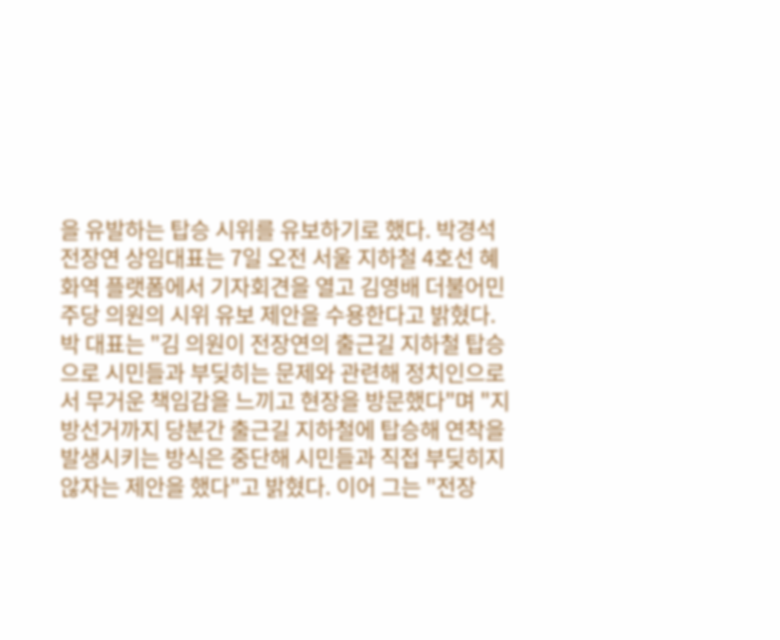을 유발하는 탑승 시위를 유보하기로 했다. 박경석 전장연 상임대표는 7일 오전 서울 지하철 4호선 혜화역 플랫폼에서 기자회견을 열고 김영배 더불어민주당 의원의 시위 유보 제안을 수용한다고 밝혔다. 박 대표는 "김 의원이 전장연의 출근길 지하철 탑승으로 시민들과 부딪히는 문제와 관련해 정치인으로서 무거운 책임감을 느끼고 현장을 방문했다"며 "지방선거까지 당분간 출근길 지하철에 탑승해 연착을 발생시키는 방식은 중단해 시민들과 직접 부딪히지 않자는 제안을 했다"고 밝혔다. 이어 그는 "전장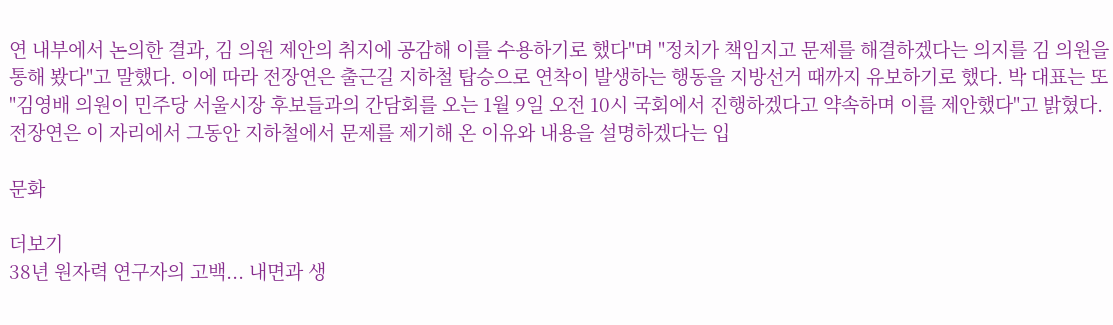연 내부에서 논의한 결과, 김 의원 제안의 취지에 공감해 이를 수용하기로 했다"며 "정치가 책임지고 문제를 해결하겠다는 의지를 김 의원을 통해 봤다"고 말했다. 이에 따라 전장연은 출근길 지하철 탑승으로 연착이 발생하는 행동을 지방선거 때까지 유보하기로 했다. 박 대표는 또 "김영배 의원이 민주당 서울시장 후보들과의 간담회를 오는 1월 9일 오전 10시 국회에서 진행하겠다고 약속하며 이를 제안했다"고 밝혔다. 전장연은 이 자리에서 그동안 지하철에서 문제를 제기해 온 이유와 내용을 설명하겠다는 입

문화

더보기
38년 원자력 연구자의 고백... 내면과 생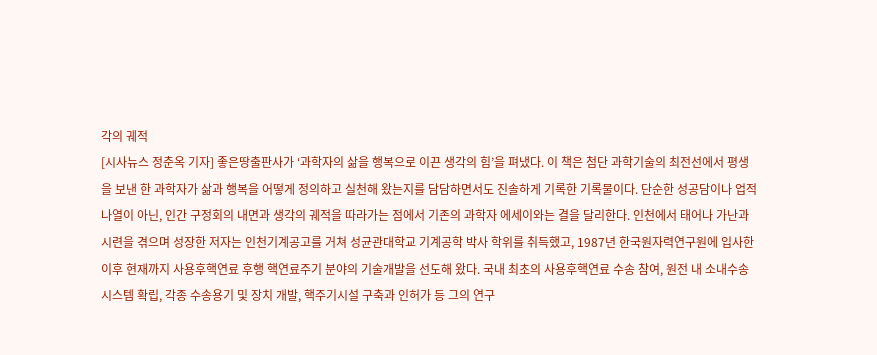각의 궤적
[시사뉴스 정춘옥 기자] 좋은땅출판사가 ‘과학자의 삶을 행복으로 이끈 생각의 힘’을 펴냈다. 이 책은 첨단 과학기술의 최전선에서 평생을 보낸 한 과학자가 삶과 행복을 어떻게 정의하고 실천해 왔는지를 담담하면서도 진솔하게 기록한 기록물이다. 단순한 성공담이나 업적 나열이 아닌, 인간 구정회의 내면과 생각의 궤적을 따라가는 점에서 기존의 과학자 에세이와는 결을 달리한다. 인천에서 태어나 가난과 시련을 겪으며 성장한 저자는 인천기계공고를 거쳐 성균관대학교 기계공학 박사 학위를 취득했고, 1987년 한국원자력연구원에 입사한 이후 현재까지 사용후핵연료 후행 핵연료주기 분야의 기술개발을 선도해 왔다. 국내 최초의 사용후핵연료 수송 참여, 원전 내 소내수송 시스템 확립, 각종 수송용기 및 장치 개발, 핵주기시설 구축과 인허가 등 그의 연구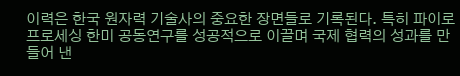이력은 한국 원자력 기술사의 중요한 장면들로 기록된다. 특히 파이로프로세싱 한미 공동연구를 성공적으로 이끌며 국제 협력의 성과를 만들어 낸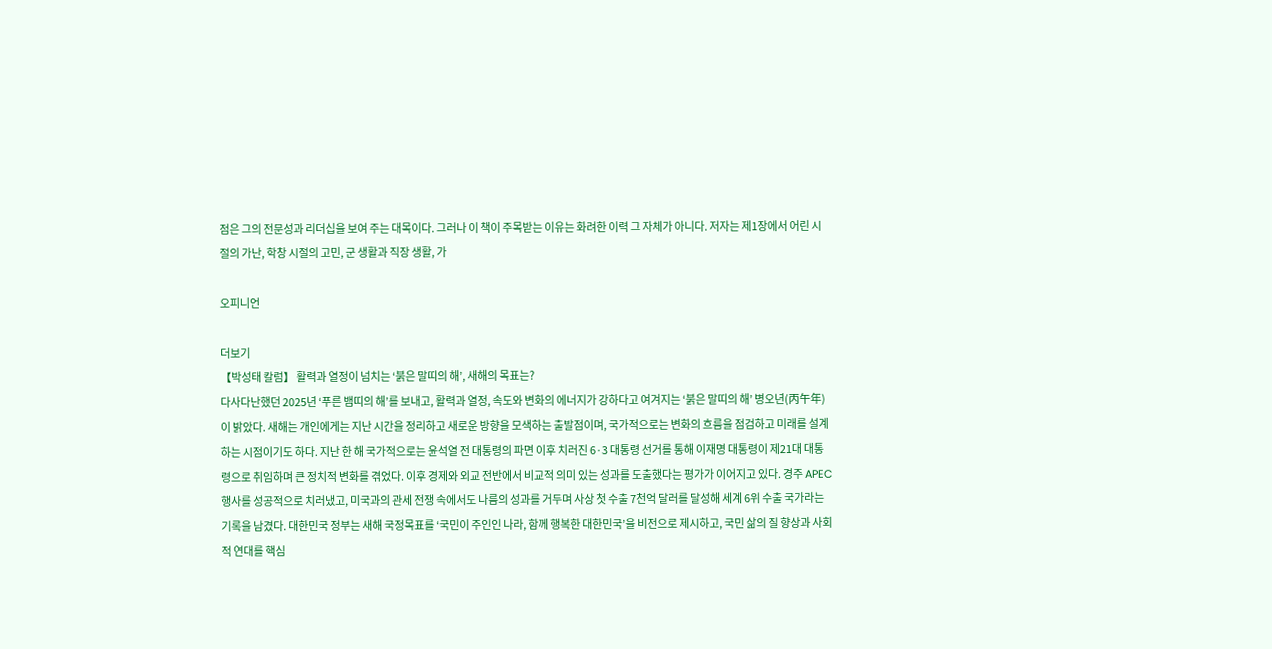점은 그의 전문성과 리더십을 보여 주는 대목이다. 그러나 이 책이 주목받는 이유는 화려한 이력 그 자체가 아니다. 저자는 제1장에서 어린 시절의 가난, 학창 시절의 고민, 군 생활과 직장 생활, 가

오피니언

더보기
【박성태 칼럼】 활력과 열정이 넘치는 ‘붉은 말띠의 해’, 새해의 목표는?
다사다난했던 2025년 ‘푸른 뱀띠의 해’를 보내고, 활력과 열정, 속도와 변화의 에너지가 강하다고 여겨지는 ‘붉은 말띠의 해’ 병오년(丙午年)이 밝았다. 새해는 개인에게는 지난 시간을 정리하고 새로운 방향을 모색하는 출발점이며, 국가적으로는 변화의 흐름을 점검하고 미래를 설계하는 시점이기도 하다. 지난 한 해 국가적으로는 윤석열 전 대통령의 파면 이후 치러진 6·3 대통령 선거를 통해 이재명 대통령이 제21대 대통령으로 취임하며 큰 정치적 변화를 겪었다. 이후 경제와 외교 전반에서 비교적 의미 있는 성과를 도출했다는 평가가 이어지고 있다. 경주 APEC 행사를 성공적으로 치러냈고, 미국과의 관세 전쟁 속에서도 나름의 성과를 거두며 사상 첫 수출 7천억 달러를 달성해 세계 6위 수출 국가라는 기록을 남겼다. 대한민국 정부는 새해 국정목표를 ‘국민이 주인인 나라, 함께 행복한 대한민국’을 비전으로 제시하고, 국민 삶의 질 향상과 사회적 연대를 핵심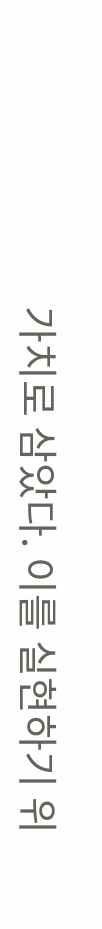가치로 삼았다. 이를 실현하기 위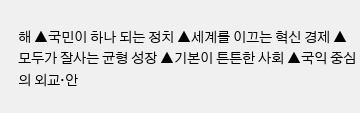해 ▲국민이 하나 되는 정치 ▲세계를 이끄는 혁신 경제 ▲모두가 잘사는 균형 성장 ▲기본이 튼튼한 사회 ▲국익 중심의 외교·안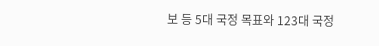보 등 5대 국정 목표와 123대 국정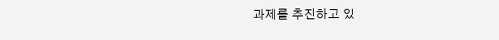과제를 추진하고 있